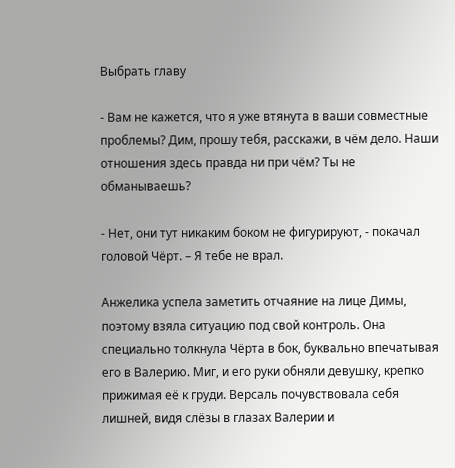Выбрать главу

- Вам не кажется, что я уже втянута в ваши совместные проблемы? Дим, прошу тебя, расскажи, в чём дело. Наши отношения здесь правда ни при чём? Ты не обманываешь?

- Нет, они тут никаким боком не фигурируют, - покачал головой Чёрт. – Я тебе не врал.

Анжелика успела заметить отчаяние на лице Димы, поэтому взяла ситуацию под свой контроль. Она специально толкнула Чёрта в бок, буквально впечатывая его в Валерию. Миг, и его руки обняли девушку, крепко прижимая её к груди. Версаль почувствовала себя лишней, видя слёзы в глазах Валерии и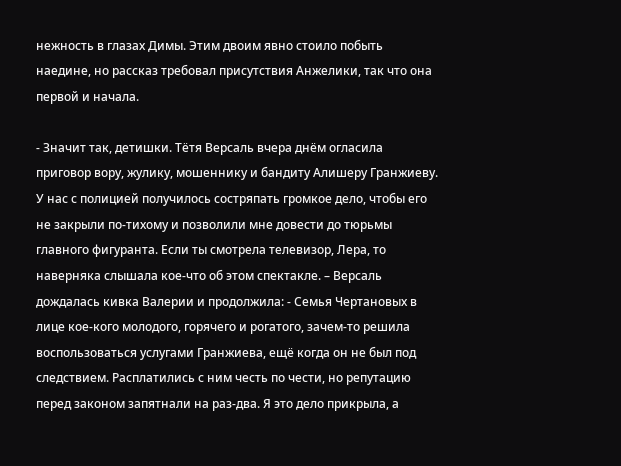нежность в глазах Димы. Этим двоим явно стоило побыть наедине, но рассказ требовал присутствия Анжелики, так что она первой и начала.

- Значит так, детишки. Тётя Версаль вчера днём огласила приговор вору, жулику, мошеннику и бандиту Алишеру Гранжиеву. У нас с полицией получилось состряпать громкое дело, чтобы его не закрыли по-тихому и позволили мне довести до тюрьмы главного фигуранта. Если ты смотрела телевизор, Лера, то наверняка слышала кое-что об этом спектакле. – Версаль дождалась кивка Валерии и продолжила: - Семья Чертановых в лице кое-кого молодого, горячего и рогатого, зачем-то решила воспользоваться услугами Гранжиева, ещё когда он не был под следствием. Расплатились с ним честь по чести, но репутацию перед законом запятнали на раз-два. Я это дело прикрыла, а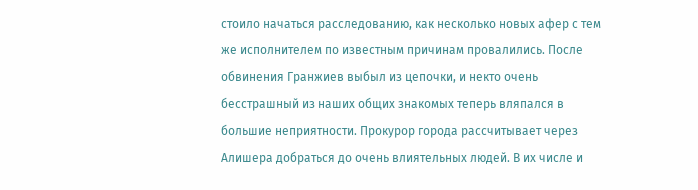стоило начаться расследованию, как несколько новых афер с тем же исполнителем по известным причинам провалились. После обвинения Гранжиев выбыл из цепочки, и некто очень бесстрашный из наших общих знакомых теперь вляпался в большие неприятности. Прокурор города рассчитывает через Алишера добраться до очень влиятельных людей. В их числе и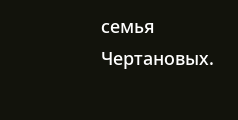семья Чертановых.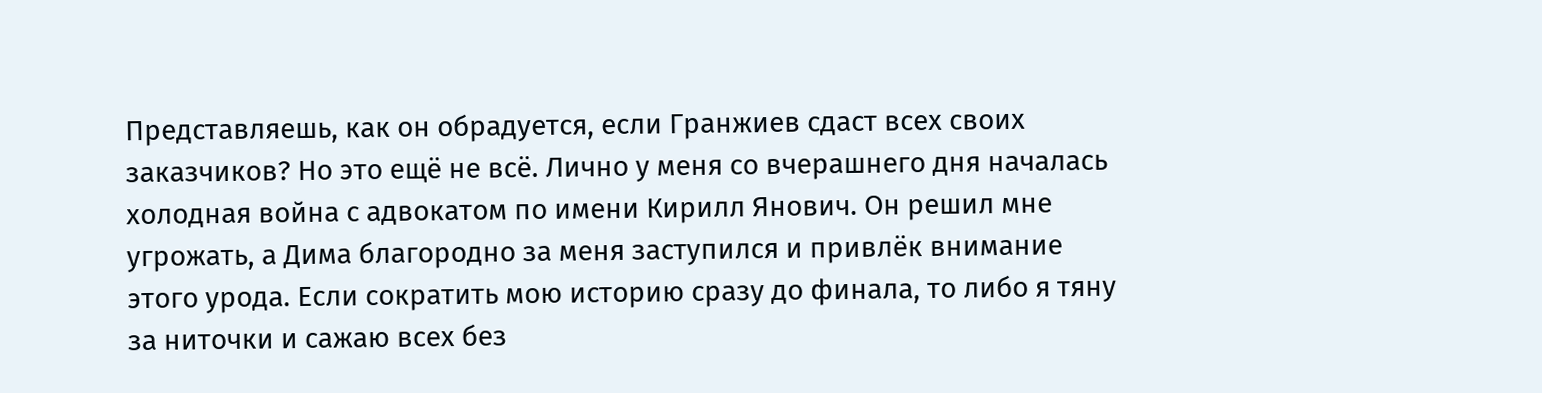Представляешь, как он обрадуется, если Гранжиев сдаст всех своих заказчиков? Но это ещё не всё. Лично у меня со вчерашнего дня началась холодная война с адвокатом по имени Кирилл Янович. Он решил мне угрожать, а Дима благородно за меня заступился и привлёк внимание этого урода. Если сократить мою историю сразу до финала, то либо я тяну за ниточки и сажаю всех без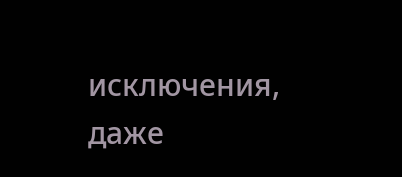исключения, даже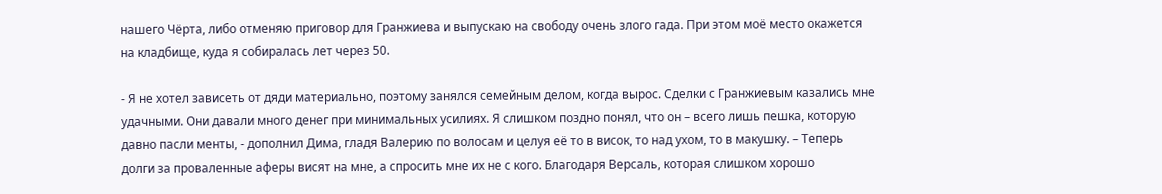нашего Чёрта, либо отменяю приговор для Гранжиева и выпускаю на свободу очень злого гада. При этом моё место окажется на кладбище, куда я собиралась лет через 50.

- Я не хотел зависеть от дяди материально, поэтому занялся семейным делом, когда вырос. Сделки с Гранжиевым казались мне удачными. Они давали много денег при минимальных усилиях. Я слишком поздно понял, что он – всего лишь пешка, которую давно пасли менты, - дополнил Дима, гладя Валерию по волосам и целуя её то в висок, то над ухом, то в макушку. – Теперь долги за проваленные аферы висят на мне, а спросить мне их не с кого. Благодаря Версаль, которая слишком хорошо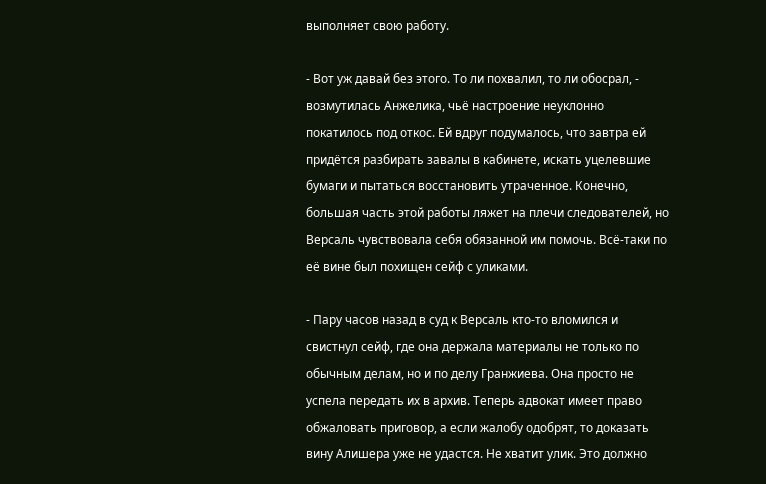выполняет свою работу.

- Вот уж давай без этого. То ли похвалил, то ли обосрал, - возмутилась Анжелика, чьё настроение неуклонно покатилось под откос. Ей вдруг подумалось, что завтра ей придётся разбирать завалы в кабинете, искать уцелевшие бумаги и пытаться восстановить утраченное. Конечно, большая часть этой работы ляжет на плечи следователей, но Версаль чувствовала себя обязанной им помочь. Всё-таки по её вине был похищен сейф с уликами.

- Пару часов назад в суд к Версаль кто-то вломился и свистнул сейф, где она держала материалы не только по обычным делам, но и по делу Гранжиева. Она просто не успела передать их в архив. Теперь адвокат имеет право обжаловать приговор, а если жалобу одобрят, то доказать вину Алишера уже не удастся. Не хватит улик. Это должно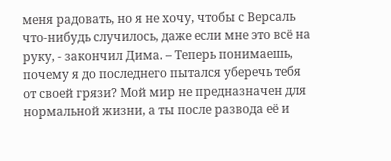меня радовать, но я не хочу, чтобы с Версаль что-нибудь случилось, даже если мне это всё на руку, - закончил Дима. – Теперь понимаешь, почему я до последнего пытался уберечь тебя от своей грязи? Мой мир не предназначен для нормальной жизни, а ты после развода её и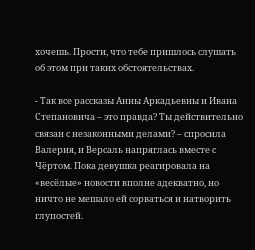хочешь. Прости, что тебе пришлось слушать об этом при таких обстоятельствах.

- Так все рассказы Анны Аркадьевны и Ивана Степановича – это правда? Ты действительно связан с незаконными делами? – спросила Валерия, и Версаль напряглась вместе с Чёртом. Пока девушка реагировала на «весёлые» новости вполне адекватно, но ничто не мешало ей сорваться и натворить глупостей.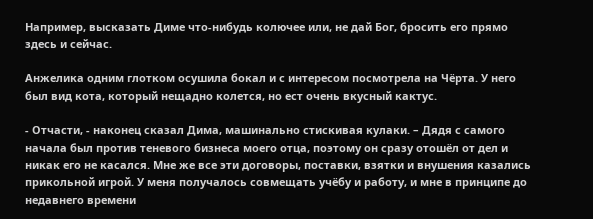Например, высказать Диме что-нибудь колючее или, не дай Бог, бросить его прямо здесь и сейчас.

Анжелика одним глотком осушила бокал и с интересом посмотрела на Чёрта. У него был вид кота, который нещадно колется, но ест очень вкусный кактус.

- Отчасти, - наконец сказал Дима, машинально стискивая кулаки. – Дядя с самого начала был против теневого бизнеса моего отца, поэтому он сразу отошёл от дел и никак его не касался. Мне же все эти договоры, поставки, взятки и внушения казались прикольной игрой. У меня получалось совмещать учёбу и работу, и мне в принципе до недавнего времени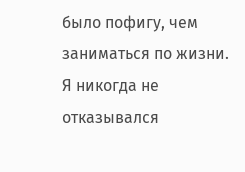было пофигу, чем заниматься по жизни. Я никогда не отказывался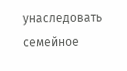унаследовать семейное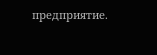предприятие.